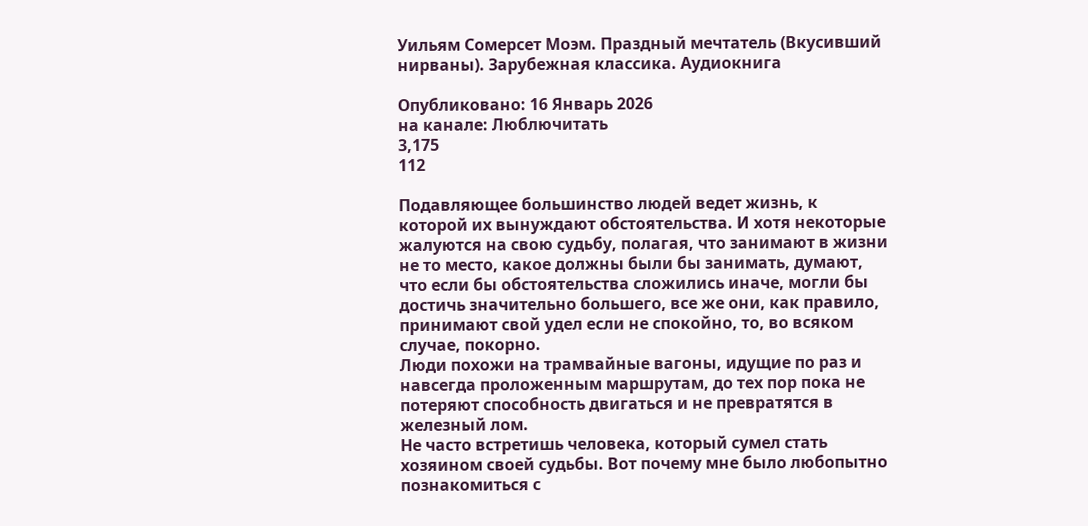Уильям Сомерсет Моэм. Праздный мечтатель (Вкусивший нирваны). Зарубежная классика. Аудиокнига

Опубликовано: 16 Январь 2026
на канале: Люблючитать
3,175
112

Подавляющее большинство людей ведет жизнь, к которой их вынуждают обстоятельства. И хотя некоторые жалуются на свою судьбу, полагая, что занимают в жизни не то место, какое должны были бы занимать, думают, что если бы обстоятельства сложились иначе, могли бы достичь значительно большего, все же они, как правило, принимают свой удел если не спокойно, то, во всяком случае, покорно.
Люди похожи на трамвайные вагоны, идущие по раз и навсегда проложенным маршрутам, до тех пор пока не потеряют способность двигаться и не превратятся в железный лом.
Не часто встретишь человека, который сумел стать хозяином своей судьбы. Вот почему мне было любопытно познакомиться с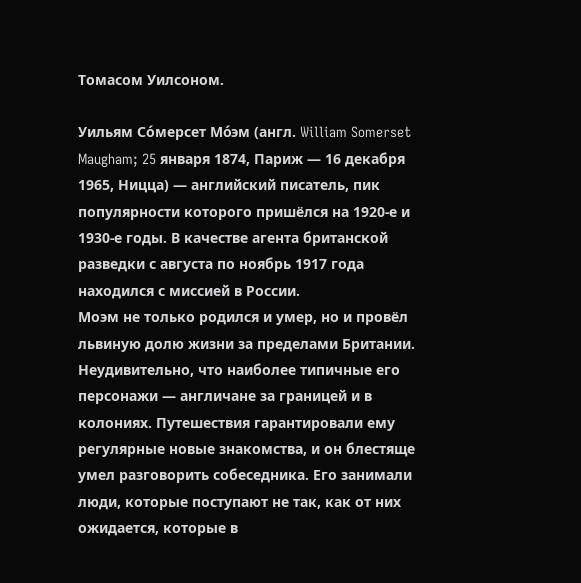Томасом Уилсоном.

Уильям Со́мерсет Мо́эм (англ. William Somerset Maugham; 25 января 1874, Париж — 16 декабря 1965, Ницца) — английский писатель, пик популярности которого пришёлся на 1920-е и 1930-е годы. В качестве агента британской разведки с августа по ноябрь 1917 года находился с миссией в России.
Моэм не только родился и умер, но и провёл львиную долю жизни за пределами Британии. Неудивительно, что наиболее типичные его персонажи — англичане за границей и в колониях. Путешествия гарантировали ему регулярные новые знакомства, и он блестяще умел разговорить собеседника. Его занимали люди, которые поступают не так, как от них ожидается, которые в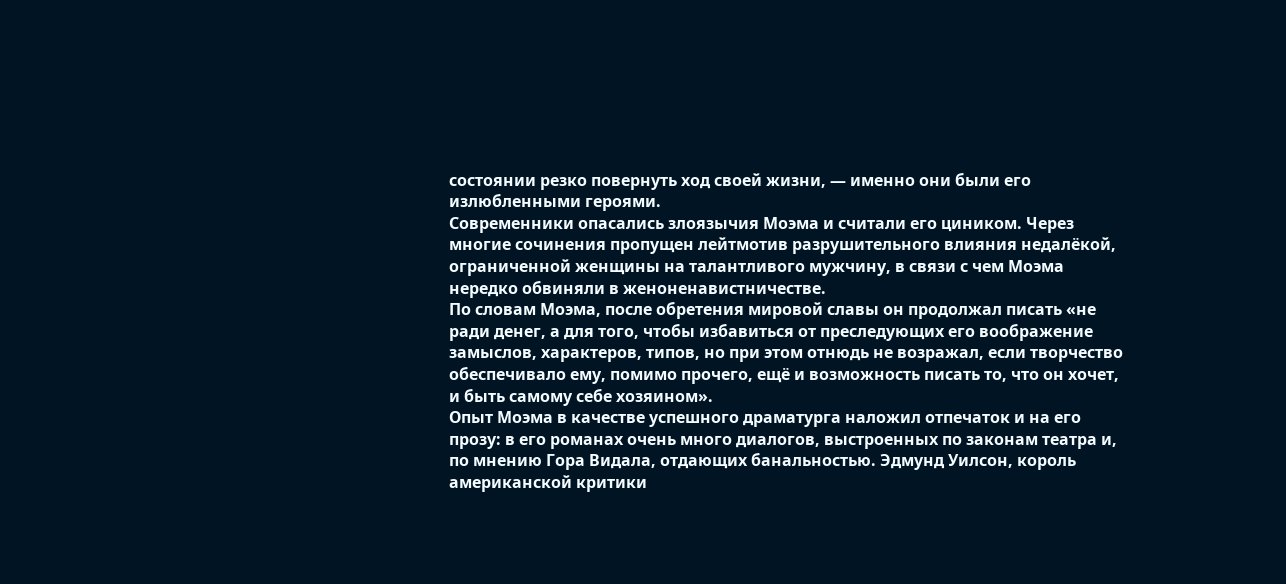состоянии резко повернуть ход своей жизни, — именно они были его излюбленными героями.
Современники опасались злоязычия Моэма и считали его циником. Через многие сочинения пропущен лейтмотив разрушительного влияния недалёкой, ограниченной женщины на талантливого мужчину, в связи с чем Моэма нередко обвиняли в женоненавистничестве.
По словам Моэма, после обретения мировой славы он продолжал писать «не ради денег, а для того, чтобы избавиться от преследующих его воображение замыслов, характеров, типов, но при этом отнюдь не возражал, если творчество обеспечивало ему, помимо прочего, ещё и возможность писать то, что он хочет, и быть самому себе хозяином».
Опыт Моэма в качестве успешного драматурга наложил отпечаток и на его прозу: в его романах очень много диалогов, выстроенных по законам театра и, по мнению Гора Видала, отдающих банальностью. Эдмунд Уилсон, король американской критики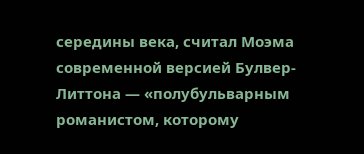середины века, считал Моэма современной версией Булвер-Литтона — «полубульварным романистом, которому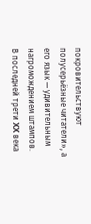покровительствуют полусерьёзные читатели», а его язык — удивительным нагромождением штампов.
В последней трети XX века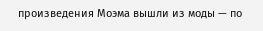произведения Моэма вышли из моды — по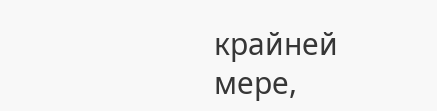крайней мере,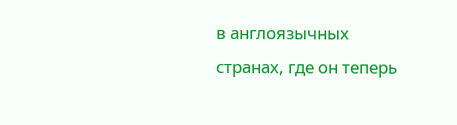в англоязычных странах, где он теперь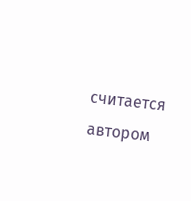считается автором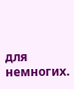для немногих.